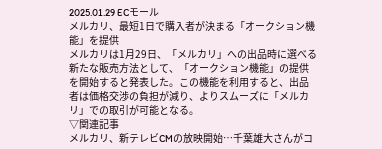2025.01.29 ECモール
メルカリ、最短1日で購入者が決まる「オークション機能」を提供
メルカリは1月29日、「メルカリ」への出品時に選べる新たな販売方法として、「オークション機能」の提供を開始すると発表した。この機能を利用すると、出品者は価格交渉の負担が減り、よりスムーズに「メルカリ」での取引が可能となる。
▽関連記事
メルカリ、新テレビCMの放映開始…千葉雄大さんがコ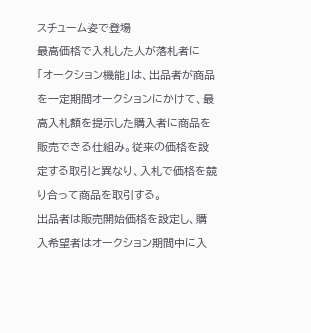スチューム姿で登場
最高価格で入札した人が落札者に
「オークション機能」は、出品者が商品を一定期間オークションにかけて、最高入札額を提示した購入者に商品を販売できる仕組み。従来の価格を設定する取引と異なり、入札で価格を競り合って商品を取引する。
出品者は販売開始価格を設定し、購入希望者はオークション期間中に入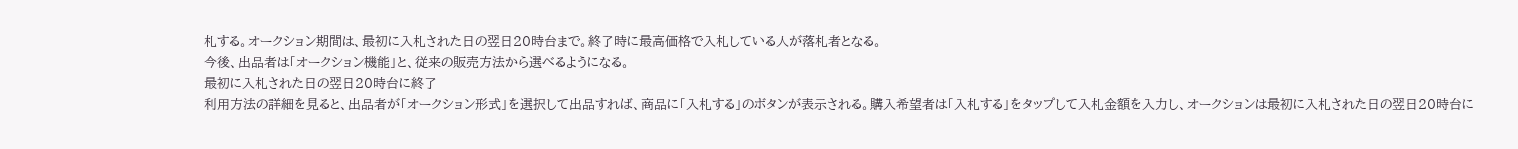札する。オークション期間は、最初に入札された日の翌日20時台まで。終了時に最高価格で入札している人が落札者となる。
今後、出品者は「オークション機能」と、従来の販売方法から選べるようになる。
最初に入札された日の翌日20時台に終了
利用方法の詳細を見ると、出品者が「オークション形式」を選択して出品すれば、商品に「入札する」のボタンが表示される。購入希望者は「入札する」をタップして入札金額を入力し、オークションは最初に入札された日の翌日20時台に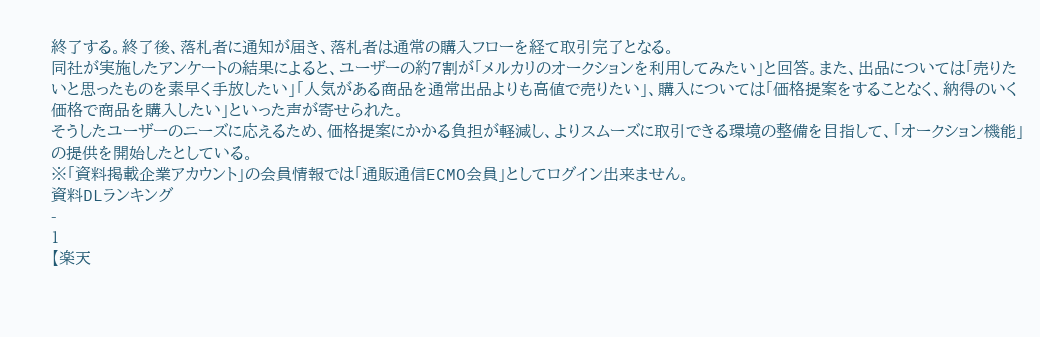終了する。終了後、落札者に通知が届き、落札者は通常の購入フローを経て取引完了となる。
同社が実施したアンケートの結果によると、ユーザーの約7割が「メルカリのオークションを利用してみたい」と回答。また、出品については「売りたいと思ったものを素早く手放したい」「人気がある商品を通常出品よりも高値で売りたい」、購入については「価格提案をすることなく、納得のいく価格で商品を購入したい」といった声が寄せられた。
そうしたユーザーのニーズに応えるため、価格提案にかかる負担が軽減し、よりスムーズに取引できる環境の整備を目指して、「オークション機能」の提供を開始したとしている。
※「資料掲載企業アカウント」の会員情報では「通販通信ECMO会員」としてログイン出来ません。
資料DLランキング
-
1
【楽天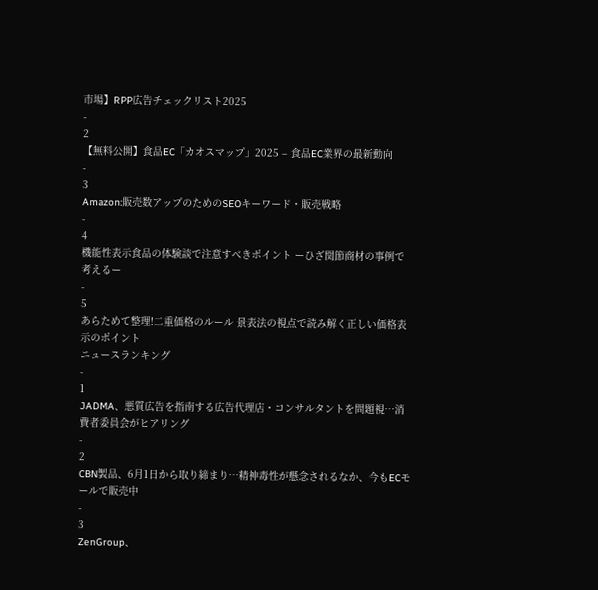市場】RPP広告チェックリスト2025
-
2
【無料公開】食品EC「カオスマップ」2025 – 食品EC業界の最新動向
-
3
Amazon:販売数アップのためのSEOキーワード・販売戦略
-
4
機能性表示食品の体験談で注意すべきポイント ーひざ関節商材の事例で考えるー
-
5
あらためて整理!二重価格のルール 景表法の視点で読み解く正しい価格表示のポイント
ニュースランキング
-
1
JADMA、悪質広告を指南する広告代理店・コンサルタントを問題視…消費者委員会がヒアリング
-
2
CBN製品、6月1日から取り締まり…精神毒性が懸念されるなか、今もECモールで販売中
-
3
ZenGroup、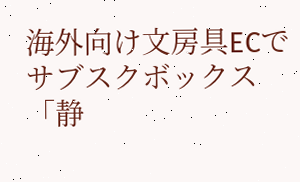海外向け文房具ECでサブスクボックス「静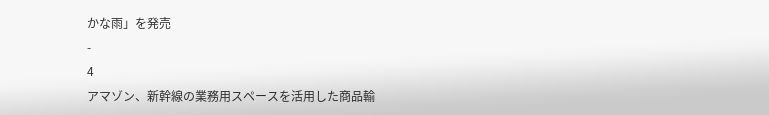かな雨」を発売
-
4
アマゾン、新幹線の業務用スペースを活用した商品輸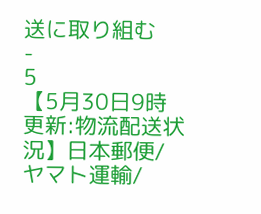送に取り組む
-
5
【5月30日9時更新:物流配送状況】日本郵便/ヤマト運輸/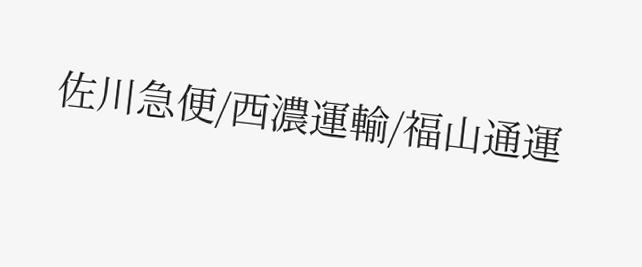佐川急便/西濃運輸/福山通運